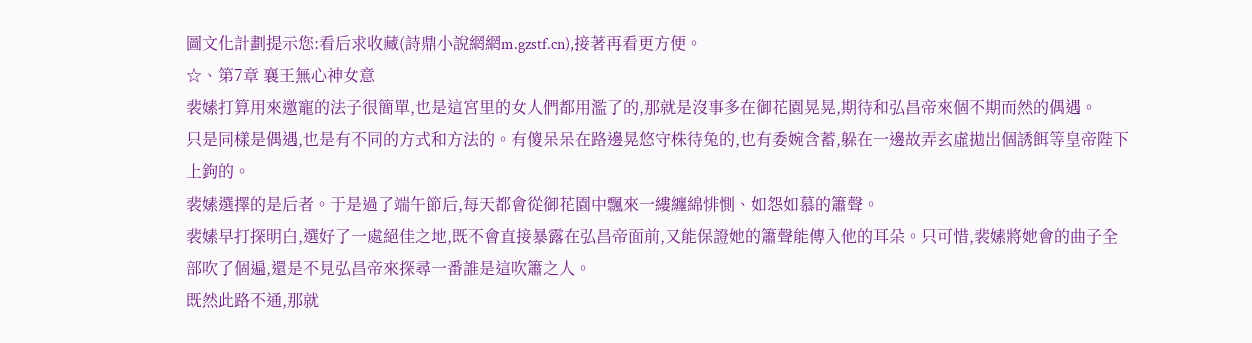圖文化計劃提示您:看后求收藏(詩鼎小說網網m.gzstf.cn),接著再看更方便。
☆、第7章 襄王無心神女意
裴嫊打算用來邀寵的法子很簡單,也是這宮里的女人們都用濫了的,那就是沒事多在御花園晃晃,期待和弘昌帝來個不期而然的偶遇。
只是同樣是偶遇,也是有不同的方式和方法的。有傻呆呆在路邊晃悠守株待兔的,也有委婉含蓄,躲在一邊故弄玄虛拋岀個誘餌等皇帝陛下上鉤的。
裴嫊選擇的是后者。于是過了端午節后,每天都會從御花園中飄來一縷纏綿悱惻、如怨如慕的簫聲。
裴嫊早打探明白,選好了一處絕佳之地,既不會直接暴露在弘昌帝面前,又能保證她的簫聲能傳入他的耳朵。只可惜,裴嫊將她會的曲子全部吹了個遍,還是不見弘昌帝來探尋一番誰是這吹簫之人。
既然此路不通,那就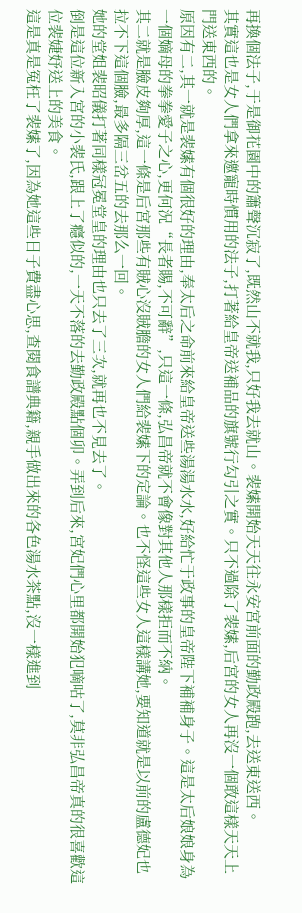再換個法子,于是御花園中的簫聲沉寂了,既然山不就我,只好我去就山。裴嫊開始天天往永安宮前面的勤政殿跑,去送東送西。
其實這也是女人們拿來邀寵時慣用的法子,打著給皇帝送補品的旗號行勾引之實。只不過除了裴嫊,后宮的女人再沒一個敢這樣天天上門送東西的。
原因有二,其一就是裴嫊有個很好的理由,奉太后之命前來給皇帝送些湯湯水水,好給忙于政事的皇帝陛下補補身子。這是太后娘娘身為一個嫡母的拳拳愛子之心,更何況“長者賜,不可辭”,只這一條,弘昌帝就不會像對其他人那樣拒而不納。
其二就是臉皮夠厚,這一條是后宮那些有賊心沒賊膽的女人們給裴嫊下的定論。也不怪這些女人這樣講她,要知道就是以前的盧德妃也拉不下這個臉,最多隔三岔五的去那么一回。
她的堂姐裴昭儀打著同樣冠冕堂皇的理由也只去了三次,就再也不見去了。
倒是這位新入宮的小裴氏,跟上了癮似的,一天不落的去勤政殿點個卯。弄到后來,宮妃們心里都開始犯嘀咕了,莫非弘昌帝真的很喜歡這位裴婕妤送上的美食。
這是真是冤枉了裴嫊了,因為她這些日子費盡心思,查閱食譜典籍,親手做出來的各色湯水茶點,沒一樣進到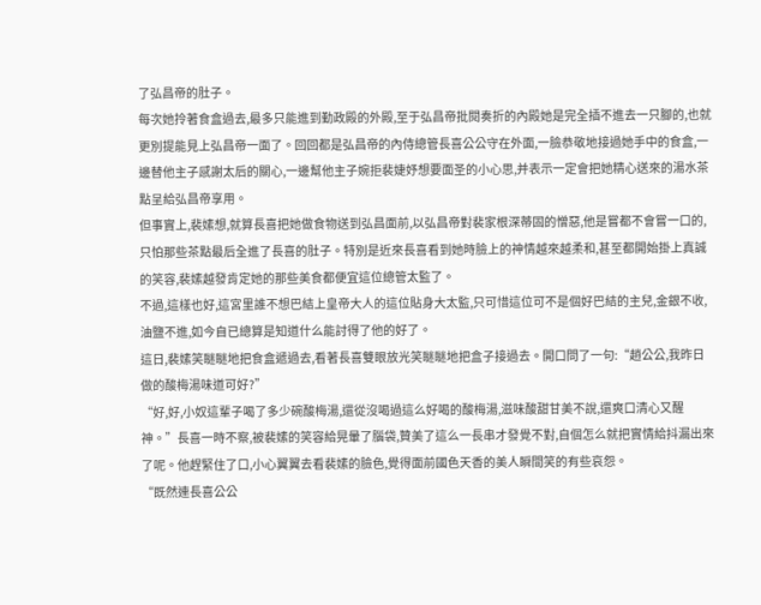了弘昌帝的肚子。
每次她拎著食盒過去,最多只能進到勤政殿的外殿,至于弘昌帝批閱奏折的內殿她是完全插不進去一只腳的,也就更別提能見上弘昌帝一面了。回回都是弘昌帝的內侍總管長喜公公守在外面,一臉恭敬地接過她手中的食盒,一邊替他主子感謝太后的關心,一邊幫他主子婉拒裴婕妤想要面圣的小心思,并表示一定會把她精心送來的湯水茶點呈給弘昌帝享用。
但事實上,裴嫊想,就算長喜把她做食物送到弘昌面前,以弘昌帝對裴家根深蒂固的憎惡,他是嘗都不會嘗一口的,只怕那些茶點最后全進了長喜的肚子。特別是近來長喜看到她時臉上的神情越來越柔和,甚至都開始掛上真誠的笑容,裴嫊越發肯定她的那些美食都便宜這位總管太監了。
不過,這樣也好,這宮里誰不想巴結上皇帝大人的這位貼身大太監,只可惜這位可不是個好巴結的主兒,金銀不收,油鹽不進,如今自已總算是知道什么能討得了他的好了。
這日,裴嫊笑瞇瞇地把食盒遞過去,看著長喜雙眼放光笑瞇瞇地把盒子接過去。開口問了一句:“趙公公,我昨日做的酸梅湯味道可好?”
“好,好,小奴這輩子喝了多少碗酸梅湯,還從沒喝過這么好喝的酸梅湯,滋味酸甜甘美不說,還爽口清心又醒神。”長喜一時不察,被裴嫊的笑容給晃暈了腦袋,贊美了這么一長串才發覺不對,自個怎么就把實情給抖漏出來了呢。他趕緊住了口,小心翼翼去看裴嫊的臉色,覺得面前國色天香的美人瞬間笑的有些哀怨。
“既然連長喜公公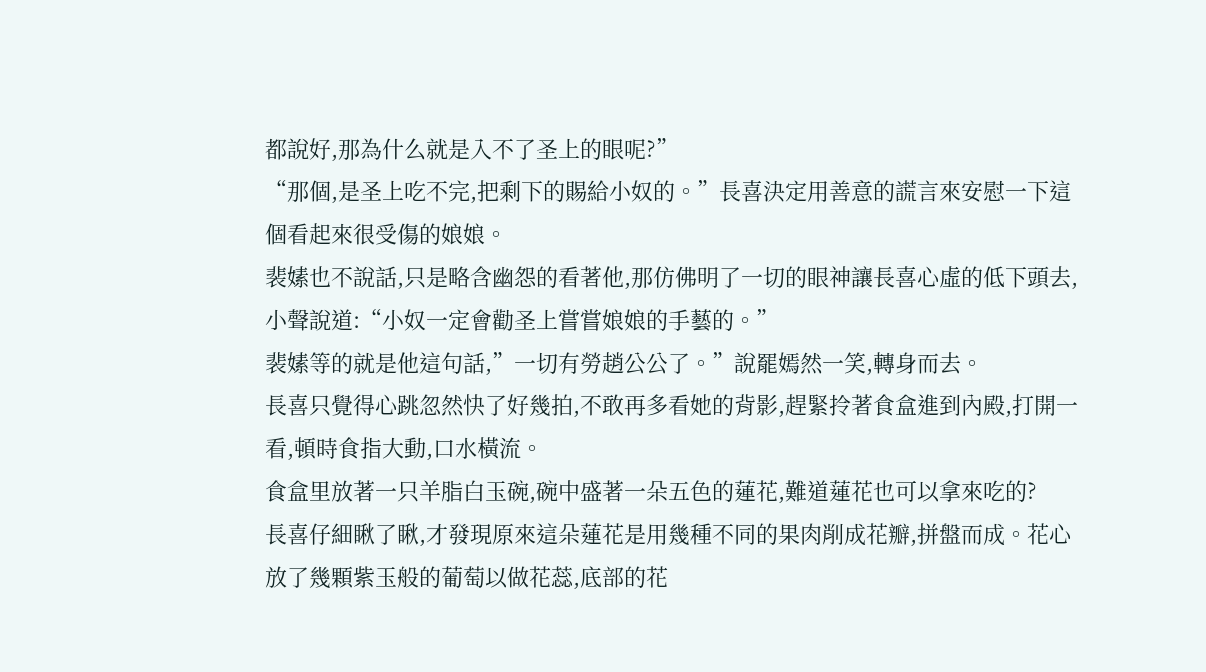都說好,那為什么就是入不了圣上的眼呢?”
“那個,是圣上吃不完,把剩下的賜給小奴的。”長喜決定用善意的謊言來安慰一下這個看起來很受傷的娘娘。
裴嫊也不說話,只是略含幽怨的看著他,那仿佛明了一切的眼神讓長喜心虛的低下頭去,小聲說道:“小奴一定會勸圣上嘗嘗娘娘的手藝的。”
裴嫊等的就是他這句話,”一切有勞趙公公了。”說罷嫣然一笑,轉身而去。
長喜只覺得心跳忽然快了好幾拍,不敢再多看她的背影,趕緊拎著食盒進到內殿,打開一看,頓時食指大動,口水橫流。
食盒里放著一只羊脂白玉碗,碗中盛著一朵五色的蓮花,難道蓮花也可以拿來吃的?
長喜仔細瞅了瞅,才發現原來這朵蓮花是用幾種不同的果肉削成花瓣,拼盤而成。花心放了幾顆紫玉般的葡萄以做花蕊,底部的花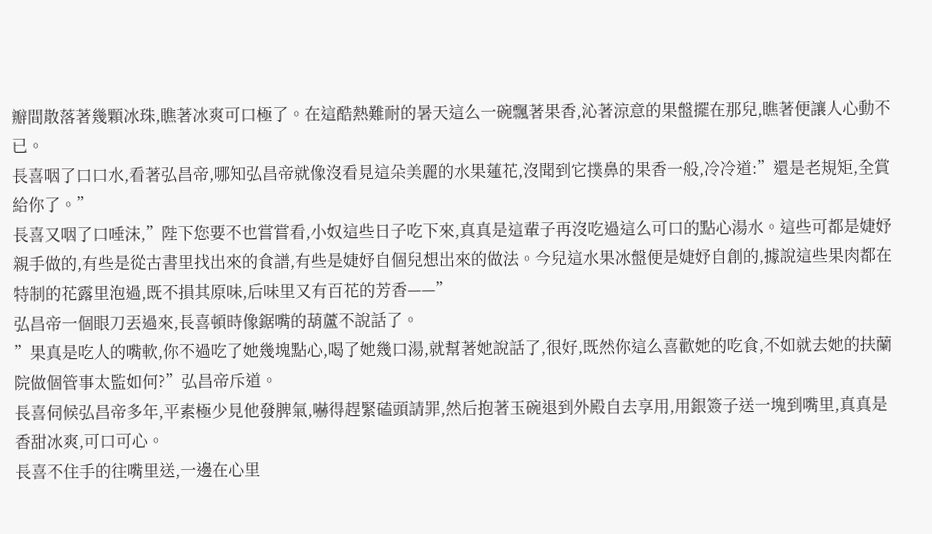瓣間散落著幾顆冰珠,瞧著冰爽可口極了。在這酷熱難耐的暑天這么一碗飄著果香,沁著涼意的果盤擺在那兒,瞧著便讓人心動不已。
長喜咽了口口水,看著弘昌帝,哪知弘昌帝就像沒看見這朵美麗的水果蓮花,沒聞到它撲鼻的果香一般,冷冷道:”還是老規矩,全賞給你了。”
長喜又咽了口唾沫,”陛下您要不也嘗嘗看,小奴這些日子吃下來,真真是這輩子再沒吃過這么可口的點心湯水。這些可都是婕妤親手做的,有些是從古書里找出來的食譜,有些是婕妤自個兒想岀來的做法。今兒這水果冰盤便是婕妤自創的,據說這些果肉都在特制的花露里泡過,既不損其原味,后味里又有百花的芳香——”
弘昌帝一個眼刀丟過來,長喜頓時像鋸嘴的葫蘆不說話了。
”果真是吃人的嘴軟,你不過吃了她幾塊點心,喝了她幾口湯,就幫著她說話了,很好,既然你這么喜歡她的吃食,不如就去她的扶蘭院做個管事太監如何?”弘昌帝斥道。
長喜伺候弘昌帝多年,平素極少見他發脾氣,嚇得趕緊磕頭請罪,然后抱著玉碗退到外殿自去享用,用銀簽子送一塊到嘴里,真真是香甜冰爽,可口可心。
長喜不住手的往嘴里送,一邊在心里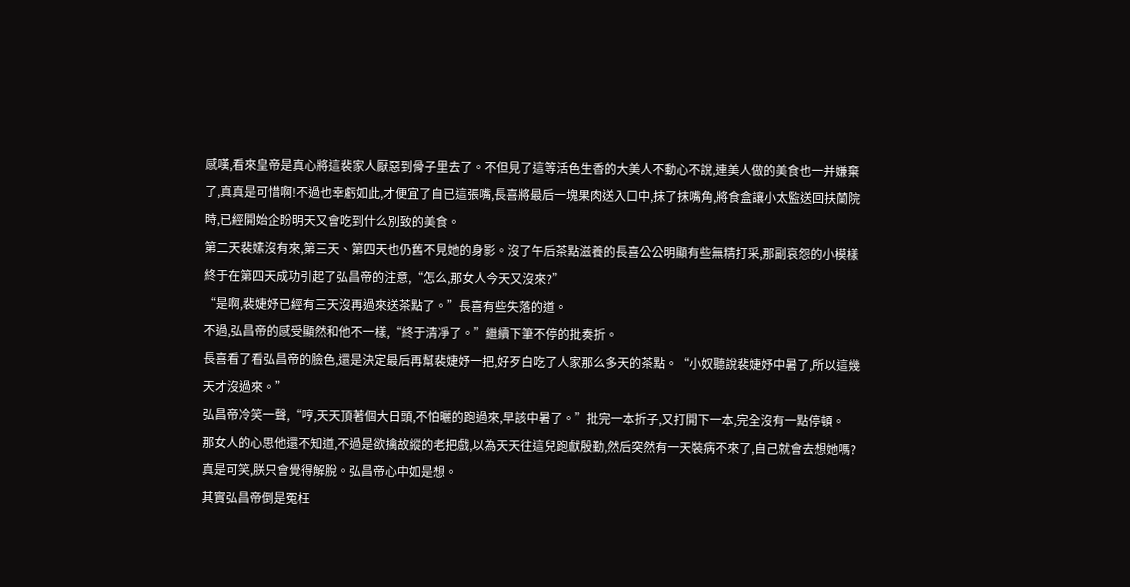感嘆,看來皇帝是真心將這裴家人厭惡到骨子里去了。不但見了這等活色生香的大美人不動心不說,連美人做的美食也一并嫌棄了,真真是可惜啊!不過也幸虧如此,才便宜了自已這張嘴,長喜將最后一塊果肉送入口中,抹了抹嘴角,將食盒讓小太監送回扶蘭院時,已經開始企盼明天又會吃到什么別致的美食。
第二天裴嫊沒有來,第三天、第四天也仍舊不見她的身影。沒了午后茶點滋養的長喜公公明顯有些無精打采,那副哀怨的小模樣終于在第四天成功引起了弘昌帝的注意,“怎么,那女人今天又沒來?”
“是啊,裴婕妤已經有三天沒再過來送茶點了。”長喜有些失落的道。
不過,弘昌帝的感受顯然和他不一樣,“終于清凈了。”繼續下筆不停的批奏折。
長喜看了看弘昌帝的臉色,還是決定最后再幫裴婕妤一把,好歹白吃了人家那么多天的茶點。“小奴聽說裴婕妤中暑了,所以這幾天才沒過來。”
弘昌帝冷笑一聲,“哼,天天頂著個大日頭,不怕曬的跑過來,早該中暑了。”批完一本折子,又打開下一本,完全沒有一點停頓。
那女人的心思他還不知道,不過是欲擒故縱的老把戲,以為天天往這兒跑獻殷勤,然后突然有一天裝病不來了,自己就會去想她嗎?真是可笑,朕只會覺得解脫。弘昌帝心中如是想。
其實弘昌帝倒是冤枉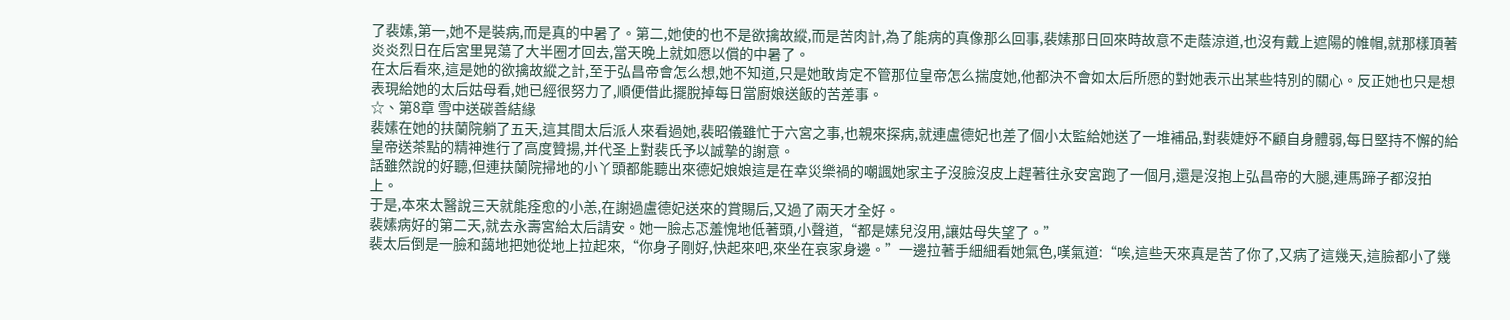了裴嫊,第一,她不是裝病,而是真的中暑了。第二,她使的也不是欲擒故縱,而是苦肉計,為了能病的真像那么回事,裴嫊那日回來時故意不走蔭涼道,也沒有戴上遮陽的帷帽,就那樣頂著炎炎烈日在后宮里晃蕩了大半圈才回去,當天晚上就如愿以償的中暑了。
在太后看來,這是她的欲擒故縱之計,至于弘昌帝會怎么想,她不知道,只是她敢肯定不管那位皇帝怎么揣度她,他都決不會如太后所愿的對她表示出某些特別的關心。反正她也只是想表現給她的太后姑母看,她已經很努力了,順便借此擺脫掉每日當廚娘送飯的苦差事。
☆、第8章 雪中送碳善結緣
裴嫊在她的扶蘭院躺了五天,這其間太后派人來看過她,裴昭儀雖忙于六宮之事,也親來探病,就連盧德妃也差了個小太監給她送了一堆補品,對裴婕妤不顧自身體弱,每日堅持不懈的給皇帝送茶點的精神進行了高度贊揚,并代圣上對裴氏予以誠摯的謝意。
話雖然說的好聽,但連扶蘭院掃地的小丫頭都能聽出來德妃娘娘這是在幸災樂禍的嘲諷她家主子沒臉沒皮上趕著往永安宮跑了一個月,還是沒抱上弘昌帝的大腿,連馬蹄子都沒拍上。
于是,本來太醫說三天就能痊愈的小恙,在謝過盧德妃送來的賞賜后,又過了兩天才全好。
裴嫊病好的第二天,就去永壽宮給太后請安。她一臉忐忑羞愧地低著頭,小聲道,“都是嫊兒沒用,讓姑母失望了。”
裴太后倒是一臉和藹地把她從地上拉起來,“你身子剛好,快起來吧,來坐在哀家身邊。”一邊拉著手細細看她氣色,嘆氣道:“唉,這些天來真是苦了你了,又病了這幾天,這臉都小了幾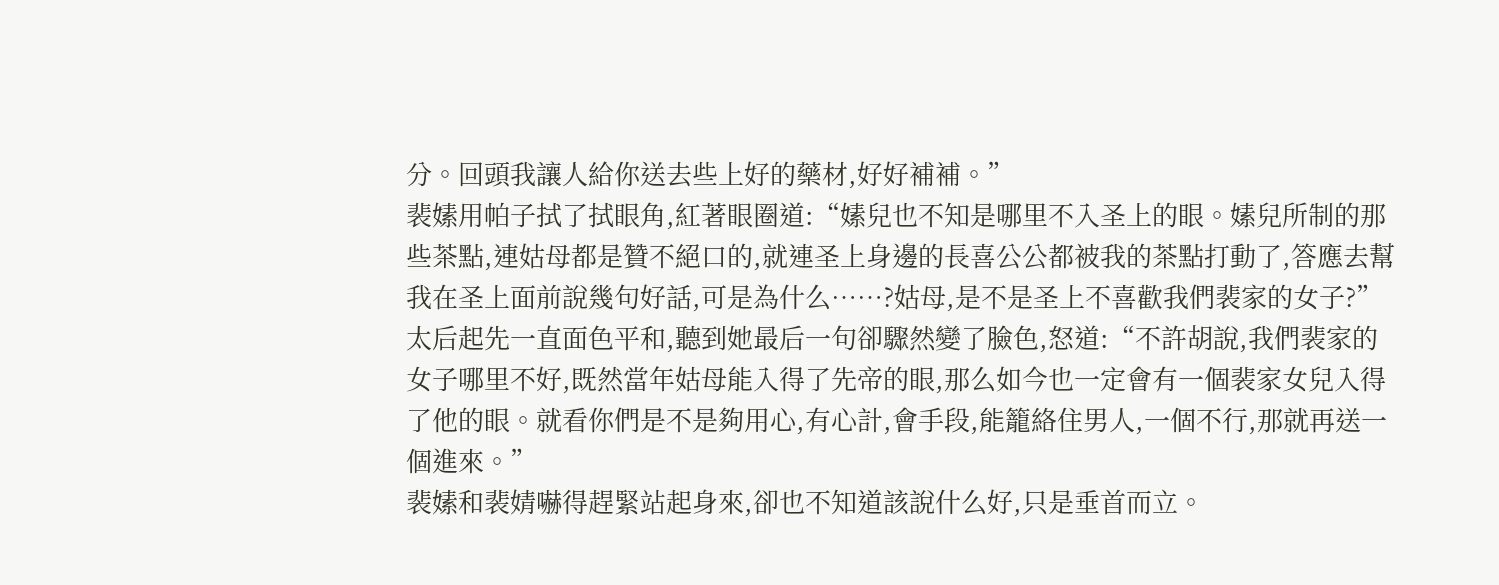分。回頭我讓人給你送去些上好的藥材,好好補補。”
裴嫊用帕子拭了拭眼角,紅著眼圈道:“嫊兒也不知是哪里不入圣上的眼。嫊兒所制的那些茶點,連姑母都是贊不絕口的,就連圣上身邊的長喜公公都被我的茶點打動了,答應去幫我在圣上面前說幾句好話,可是為什么……?姑母,是不是圣上不喜歡我們裴家的女子?”
太后起先一直面色平和,聽到她最后一句卻驟然變了臉色,怒道:“不許胡說,我們裴家的女子哪里不好,既然當年姑母能入得了先帝的眼,那么如今也一定會有一個裴家女兒入得了他的眼。就看你們是不是夠用心,有心計,會手段,能籠絡住男人,一個不行,那就再送一個進來。”
裴嫊和裴婧嚇得趕緊站起身來,卻也不知道該說什么好,只是垂首而立。